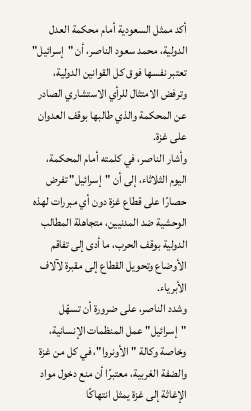أكد ممثل السعودية أمام محكمة العدل الدولية، محمد سعود الناصر، أن "إسرائيل" تعتبر نفسها فوق كل القوانين الدولية، وترفض الامتثال للرأي الاستشاري الصادر عن المحكمة والذي طالبها بوقف العدوان على غزة.
وأشار الناصر، في كلمته أمام المحكمة، اليوم الثلاثاء، إلى أن "إسرائيل" تفرض حصارًا على قطاع غزة دون أي مبررات لهذه الوحشية ضد المدنيين، متجاهلة المطالب الدولية بوقف الحرب، ما أدى إلى تفاقم الأوضاع وتحويل القطاع إلى مقبرة لآلاف الأبرياء.
وشدد الناصر، على ضرورة أن تسهّل "إسرائيل" عمل المنظمات الإنسانية، وخاصة وكالة "الأونروا"، في كل من غزة والضفة الغربية، معتبرًا أن منع دخول مواد الإغاثة إلى غزة يمثل انتهاكًا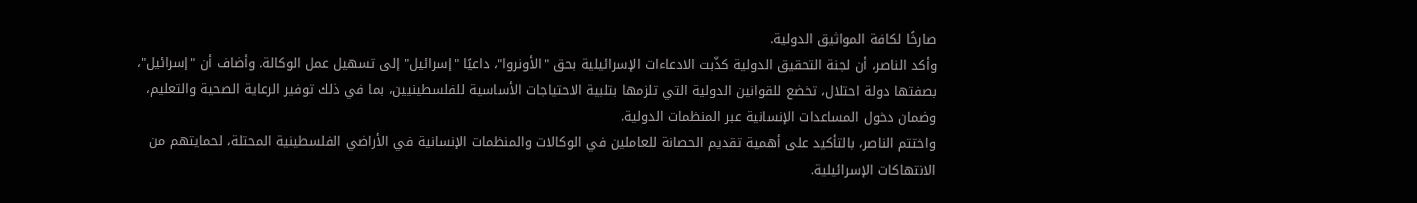صارخًا لكافة المواثيق الدولية.
وأكد الناصر، أن لجنة التحقيق الدولية كذّبت الادعاءات الإسرائيلية بحق "الأونروا"، داعيًا "إسرائيل" إلى تسهيل عمل الوكالة. وأضاف أن "إسرائيل"، بصفتها دولة احتلال، تخضع للقوانين الدولية التي تلزمها بتلبية الاحتياجات الأساسية للفلسطينيين، بما في ذلك توفير الرعاية الصحية والتعليم، وضمان دخول المساعدات الإنسانية عبر المنظمات الدولية.
واختتم الناصر، بالتأكيد على أهمية تقديم الحصانة للعاملين في الوكالات والمنظمات الإنسانية في الأراضي الفلسطينية المحتلة، لحمايتهم من الانتهاكات الإسرائيلية.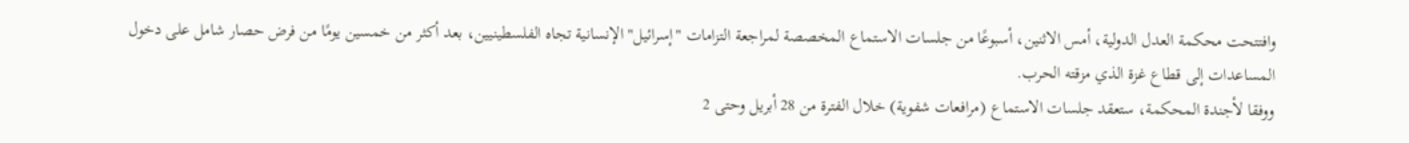وافتتحت محكمة العدل الدولية، أمس الاثنين، أسبوعًا من جلسات الاستماع المخصصة لمراجعة التزامات "إسرائيل" الإنسانية تجاه الفلسطينيين، بعد أكثر من خمسين يومًا من فرض حصار شامل على دخول المساعدات إلى قطاع غزة الذي مزقته الحرب.
ووفقا لأجندة المحكمة، ستعقد جلسات الاستماع (مرافعات شفوية) خلال الفترة من 28 أبريل وحتى 2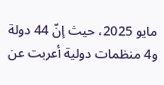مايو 2025، حيث إنّ 44 دولة و4 منظمات دولية أعربت عن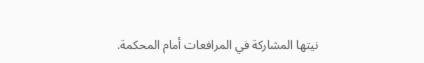نيتها المشاركة في المرافعات أمام المحكمة.